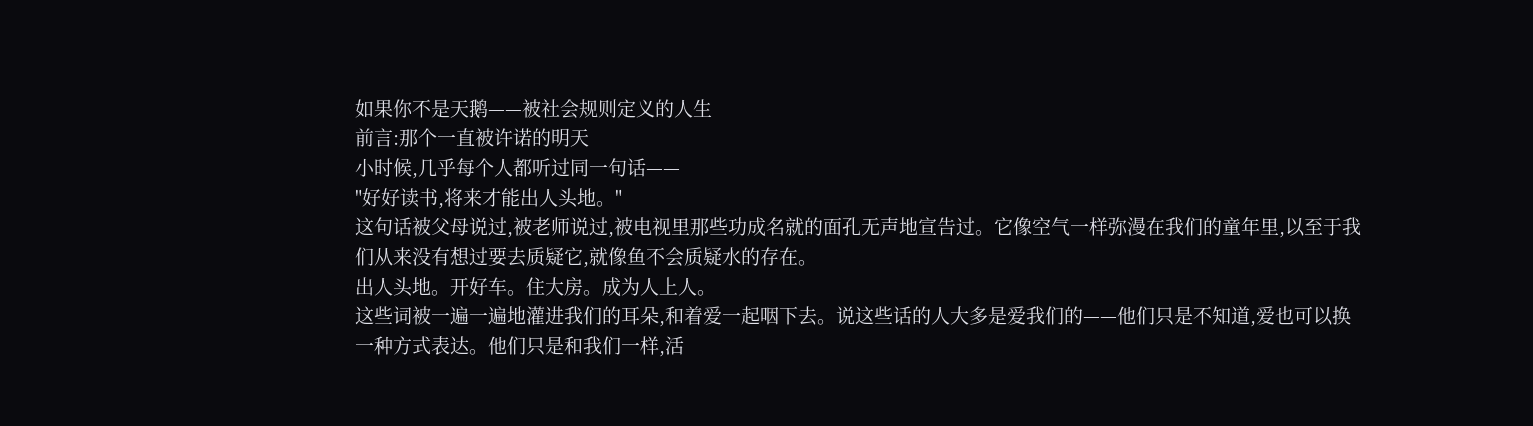如果你不是天鹅——被社会规则定义的人生
前言:那个一直被许诺的明天
小时候,几乎每个人都听过同一句话——
"好好读书,将来才能出人头地。"
这句话被父母说过,被老师说过,被电视里那些功成名就的面孔无声地宣告过。它像空气一样弥漫在我们的童年里,以至于我们从来没有想过要去质疑它,就像鱼不会质疑水的存在。
出人头地。开好车。住大房。成为人上人。
这些词被一遍一遍地灌进我们的耳朵,和着爱一起咽下去。说这些话的人大多是爱我们的——他们只是不知道,爱也可以换一种方式表达。他们只是和我们一样,活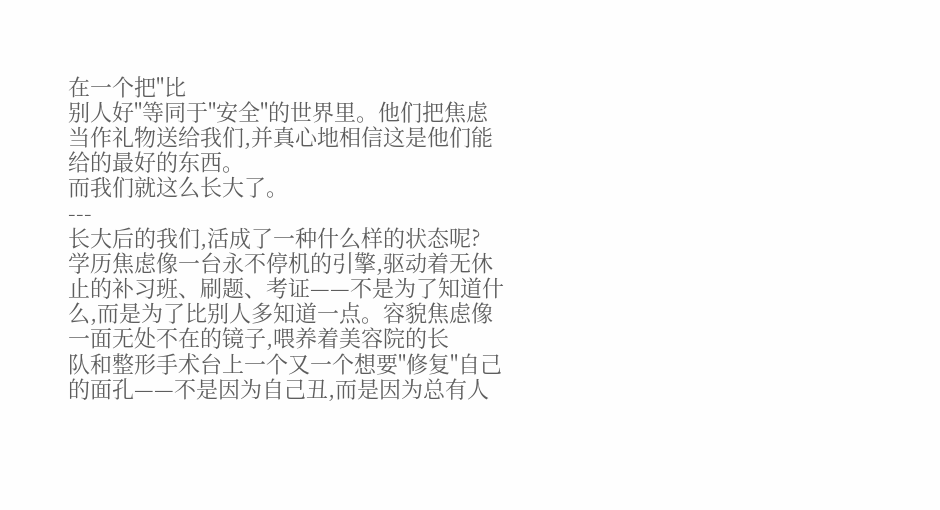在一个把"比
别人好"等同于"安全"的世界里。他们把焦虑当作礼物送给我们,并真心地相信这是他们能给的最好的东西。
而我们就这么长大了。
---
长大后的我们,活成了一种什么样的状态呢?
学历焦虑像一台永不停机的引擎,驱动着无休止的补习班、刷题、考证——不是为了知道什么,而是为了比别人多知道一点。容貌焦虑像一面无处不在的镜子,喂养着美容院的长
队和整形手术台上一个又一个想要"修复"自己的面孔——不是因为自己丑,而是因为总有人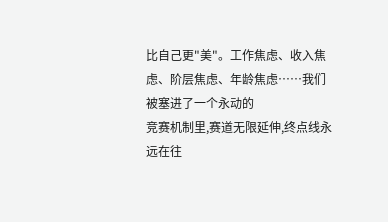比自己更"美"。工作焦虑、收入焦虑、阶层焦虑、年龄焦虑……我们被塞进了一个永动的
竞赛机制里,赛道无限延伸,终点线永远在往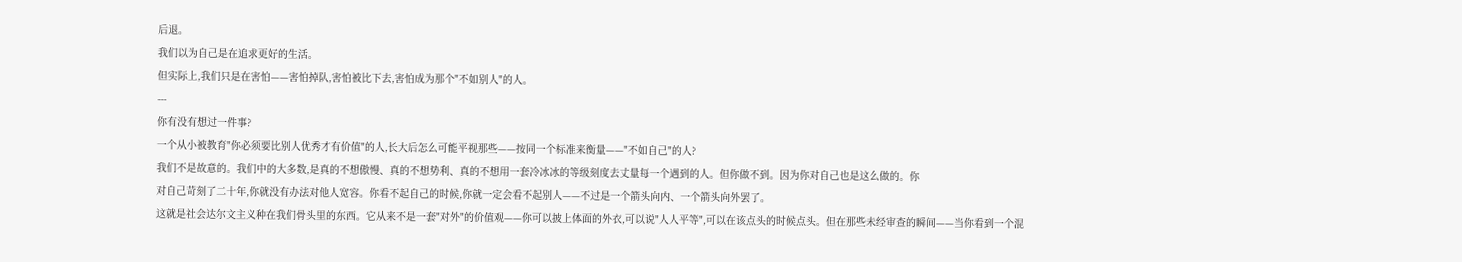后退。
我们以为自己是在追求更好的生活。
但实际上,我们只是在害怕——害怕掉队,害怕被比下去,害怕成为那个"不如别人"的人。
---
你有没有想过一件事?
一个从小被教育"你必须要比别人优秀才有价值"的人,长大后怎么可能平视那些——按同一个标准来衡量——"不如自己"的人?
我们不是故意的。我们中的大多数,是真的不想傲慢、真的不想势利、真的不想用一套冷冰冰的等级刻度去丈量每一个遇到的人。但你做不到。因为你对自己也是这么做的。你
对自己苛刻了二十年,你就没有办法对他人宽容。你看不起自己的时候,你就一定会看不起别人——不过是一个箭头向内、一个箭头向外罢了。
这就是社会达尔文主义种在我们骨头里的东西。它从来不是一套"对外"的价值观——你可以披上体面的外衣,可以说"人人平等",可以在该点头的时候点头。但在那些未经审查的瞬间——当你看到一个混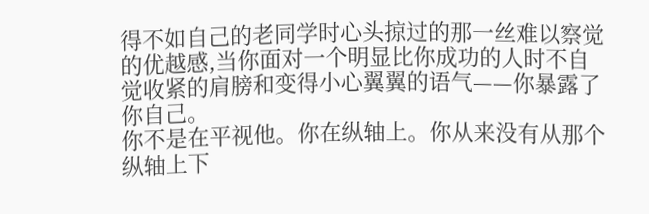得不如自己的老同学时心头掠过的那一丝难以察觉的优越感,当你面对一个明显比你成功的人时不自觉收紧的肩膀和变得小心翼翼的语气——你暴露了你自己。
你不是在平视他。你在纵轴上。你从来没有从那个纵轴上下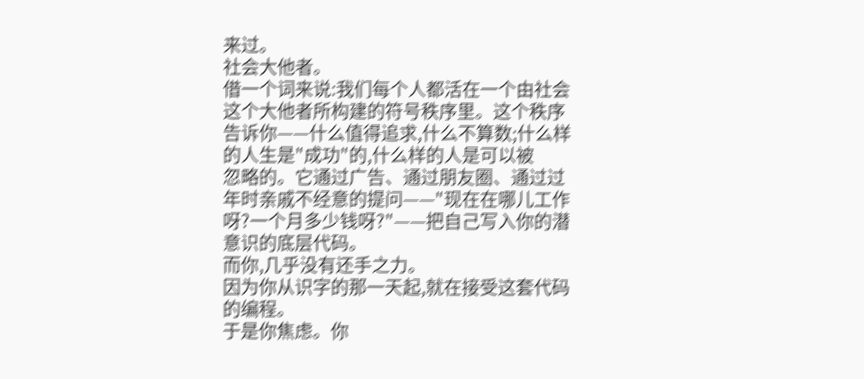来过。
社会大他者。
借一个词来说:我们每个人都活在一个由社会这个大他者所构建的符号秩序里。这个秩序告诉你——什么值得追求,什么不算数;什么样的人生是"成功"的,什么样的人是可以被
忽略的。它通过广告、通过朋友圈、通过过年时亲戚不经意的提问——"现在在哪儿工作呀?一个月多少钱呀?"——把自己写入你的潜意识的底层代码。
而你,几乎没有还手之力。
因为你从识字的那一天起,就在接受这套代码的编程。
于是你焦虑。你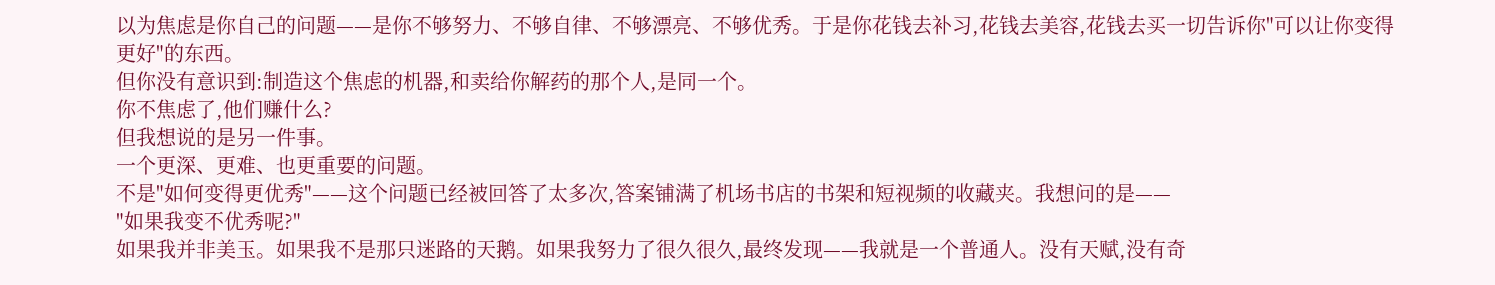以为焦虑是你自己的问题——是你不够努力、不够自律、不够漂亮、不够优秀。于是你花钱去补习,花钱去美容,花钱去买一切告诉你"可以让你变得更好"的东西。
但你没有意识到:制造这个焦虑的机器,和卖给你解药的那个人,是同一个。
你不焦虑了,他们赚什么?
但我想说的是另一件事。
一个更深、更难、也更重要的问题。
不是"如何变得更优秀"——这个问题已经被回答了太多次,答案铺满了机场书店的书架和短视频的收藏夹。我想问的是——
"如果我变不优秀呢?"
如果我并非美玉。如果我不是那只迷路的天鹅。如果我努力了很久很久,最终发现——我就是一个普通人。没有天赋,没有奇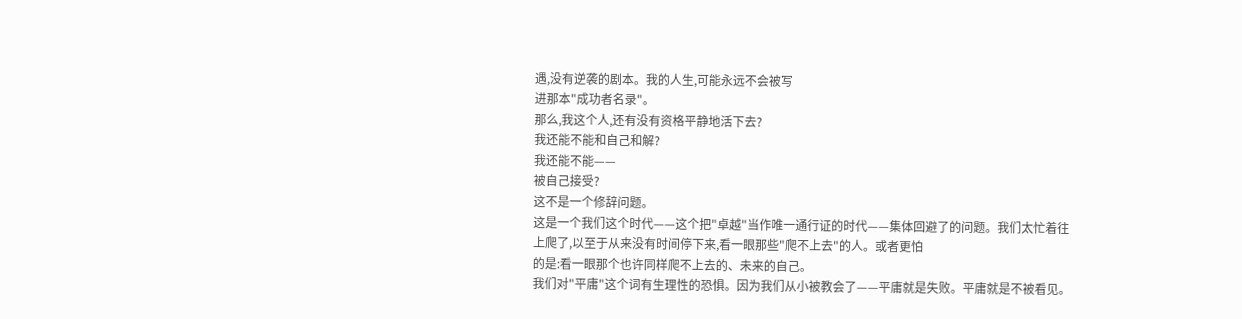遇,没有逆袭的剧本。我的人生,可能永远不会被写
进那本"成功者名录"。
那么,我这个人,还有没有资格平静地活下去?
我还能不能和自己和解?
我还能不能——
被自己接受?
这不是一个修辞问题。
这是一个我们这个时代——这个把"卓越"当作唯一通行证的时代——集体回避了的问题。我们太忙着往上爬了,以至于从来没有时间停下来,看一眼那些"爬不上去"的人。或者更怕
的是:看一眼那个也许同样爬不上去的、未来的自己。
我们对"平庸"这个词有生理性的恐惧。因为我们从小被教会了——平庸就是失败。平庸就是不被看见。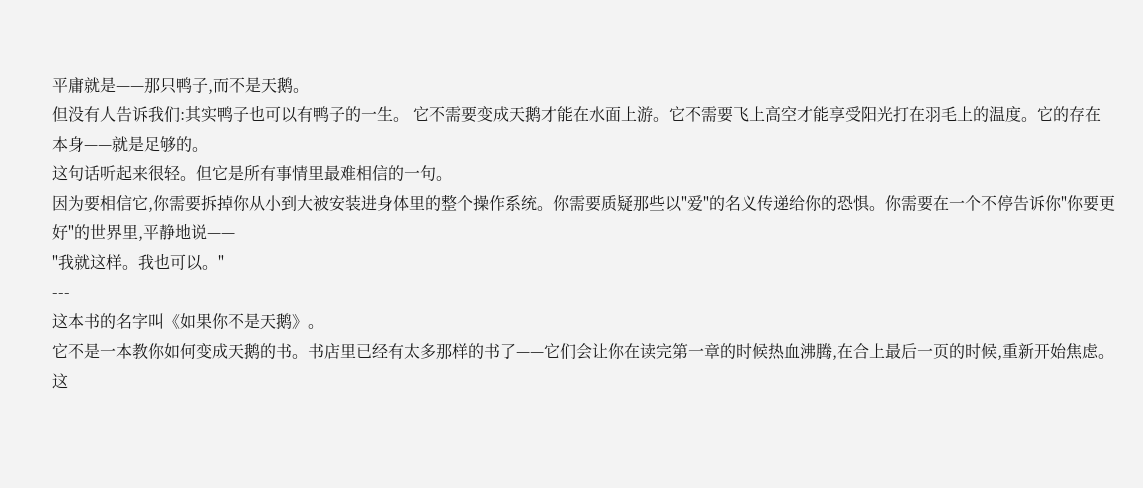平庸就是——那只鸭子,而不是天鹅。
但没有人告诉我们:其实鸭子也可以有鸭子的一生。 它不需要变成天鹅才能在水面上游。它不需要飞上高空才能享受阳光打在羽毛上的温度。它的存在本身——就是足够的。
这句话听起来很轻。但它是所有事情里最难相信的一句。
因为要相信它,你需要拆掉你从小到大被安装进身体里的整个操作系统。你需要质疑那些以"爱"的名义传递给你的恐惧。你需要在一个不停告诉你"你要更好"的世界里,平静地说——
"我就这样。我也可以。"
---
这本书的名字叫《如果你不是天鹅》。
它不是一本教你如何变成天鹅的书。书店里已经有太多那样的书了——它们会让你在读完第一章的时候热血沸腾,在合上最后一页的时候,重新开始焦虑。
这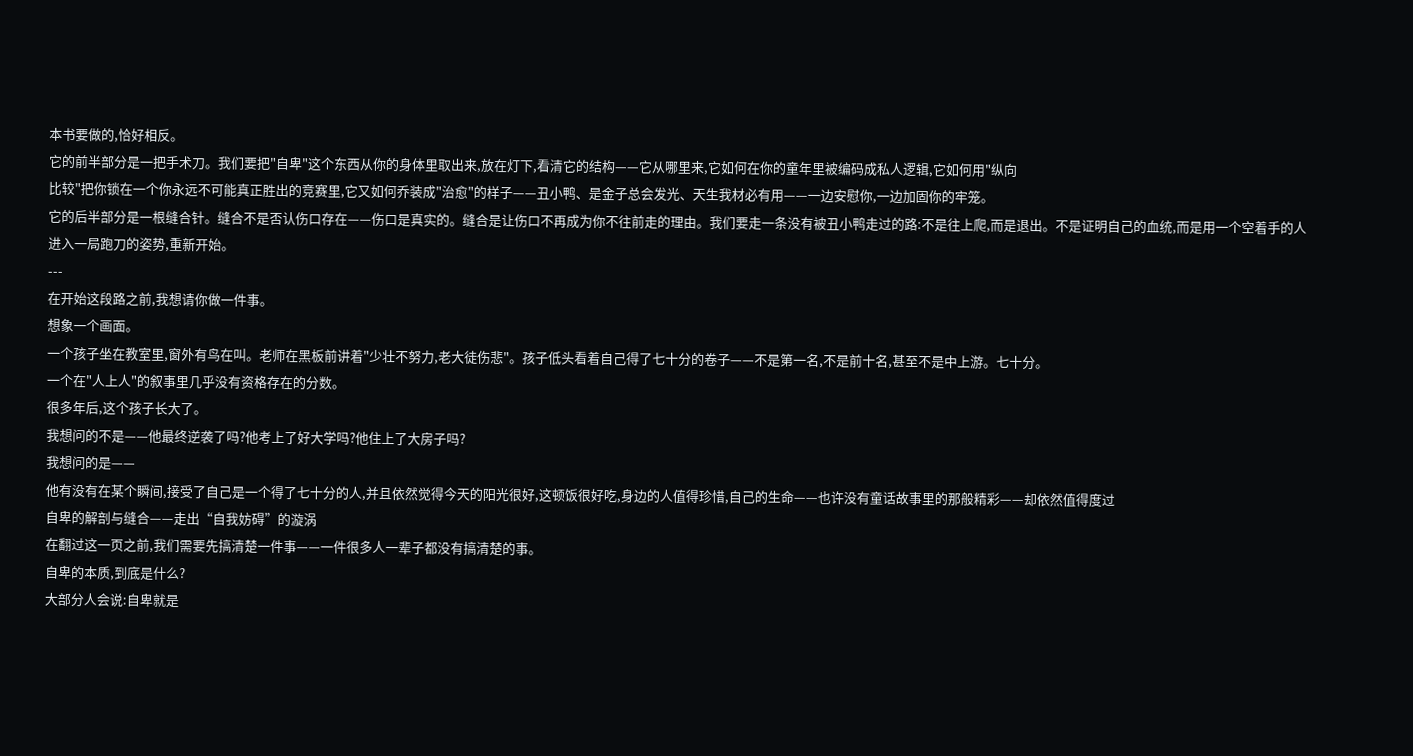本书要做的,恰好相反。
它的前半部分是一把手术刀。我们要把"自卑"这个东西从你的身体里取出来,放在灯下,看清它的结构——它从哪里来,它如何在你的童年里被编码成私人逻辑,它如何用"纵向
比较"把你锁在一个你永远不可能真正胜出的竞赛里,它又如何乔装成"治愈"的样子——丑小鸭、是金子总会发光、天生我材必有用——一边安慰你,一边加固你的牢笼。
它的后半部分是一根缝合针。缝合不是否认伤口存在——伤口是真实的。缝合是让伤口不再成为你不往前走的理由。我们要走一条没有被丑小鸭走过的路:不是往上爬,而是退出。不是证明自己的血统,而是用一个空着手的人进入一局跑刀的姿势,重新开始。
---
在开始这段路之前,我想请你做一件事。
想象一个画面。
一个孩子坐在教室里,窗外有鸟在叫。老师在黑板前讲着"少壮不努力,老大徒伤悲"。孩子低头看着自己得了七十分的卷子——不是第一名,不是前十名,甚至不是中上游。七十分。
一个在"人上人"的叙事里几乎没有资格存在的分数。
很多年后,这个孩子长大了。
我想问的不是——他最终逆袭了吗?他考上了好大学吗?他住上了大房子吗?
我想问的是——
他有没有在某个瞬间,接受了自己是一个得了七十分的人,并且依然觉得今天的阳光很好,这顿饭很好吃,身边的人值得珍惜,自己的生命——也许没有童话故事里的那般精彩——却依然值得度过
自卑的解剖与缝合——走出“自我妨碍”的漩涡
在翻过这一页之前,我们需要先搞清楚一件事——一件很多人一辈子都没有搞清楚的事。
自卑的本质,到底是什么?
大部分人会说:自卑就是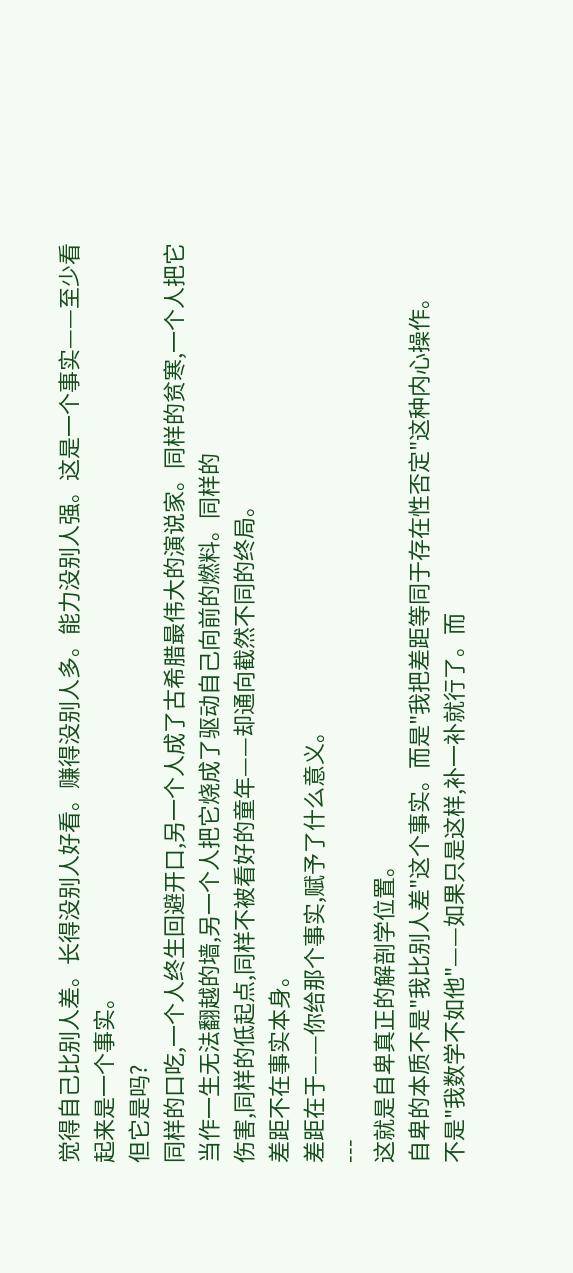觉得自己比别人差。长得没别人好看。赚得没别人多。能力没别人强。这是一个事实——至少看起来是一个事实。
但它是吗?
同样的口吃,一个人终生回避开口,另一个人成了古希腊最伟大的演说家。同样的贫寒,一个人把它当作一生无法翻越的墙,另一个人把它烧成了驱动自己向前的燃料。同样的
伤害,同样的低起点,同样不被看好的童年——却通向截然不同的终局。
差距不在事实本身。
差距在于——你给那个事实,赋予了什么意义。
---
这就是自卑真正的解剖学位置。
自卑的本质不是"我比别人差"这个事实。而是"我把差距等同于存在性否定"这种内心操作。
不是"我数学不如他"——如果只是这样,补一补就行了。而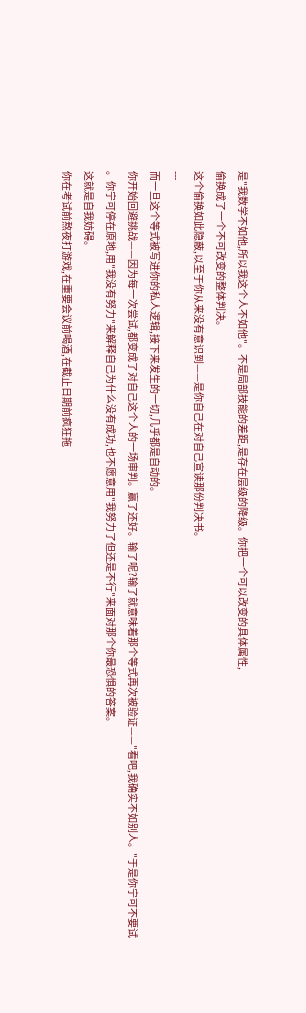是"我数学不如他,所以我这个人不如他"。不是局部技能的差距,是存在层级的降级。你把一个可以改变的具体属性,
偷换成了一个不可改变的整体判决。
这个偷换如此隐蔽,以至于你从来没有意识到——是你自己在对自己宣读那份判决书。
---
而一旦这个等式被写进你的私人逻辑,接下来发生的一切,几乎都是自动的。
你开始回避挑战——因为每一次尝试,都变成了对自己这个人的一场审判。赢了还好。输了呢?输了就意味着那个等式再次被验证——"看吧,我确实不如别人。"于是你宁可不要试
。你宁可停在原地,用"我没有努力"来解释自己为什么没有成功,也不愿意用"我努力了但还是不行"来面对那个你最恐惧的答案。
这就是自我妨碍。
你在考试前熬夜打游戏,在重要会议前喝酒,在截止日期前疯狂拖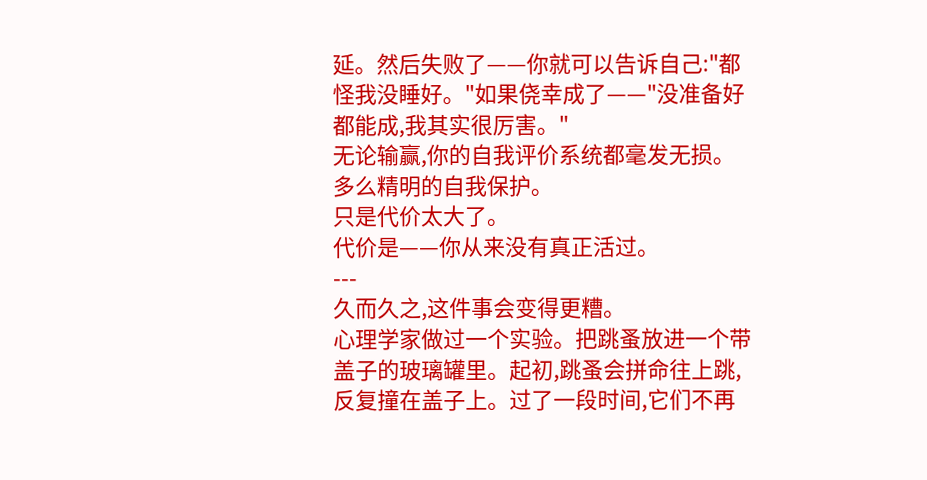延。然后失败了——你就可以告诉自己:"都怪我没睡好。"如果侥幸成了——"没准备好都能成,我其实很厉害。"
无论输赢,你的自我评价系统都毫发无损。多么精明的自我保护。
只是代价太大了。
代价是——你从来没有真正活过。
---
久而久之,这件事会变得更糟。
心理学家做过一个实验。把跳蚤放进一个带盖子的玻璃罐里。起初,跳蚤会拼命往上跳,反复撞在盖子上。过了一段时间,它们不再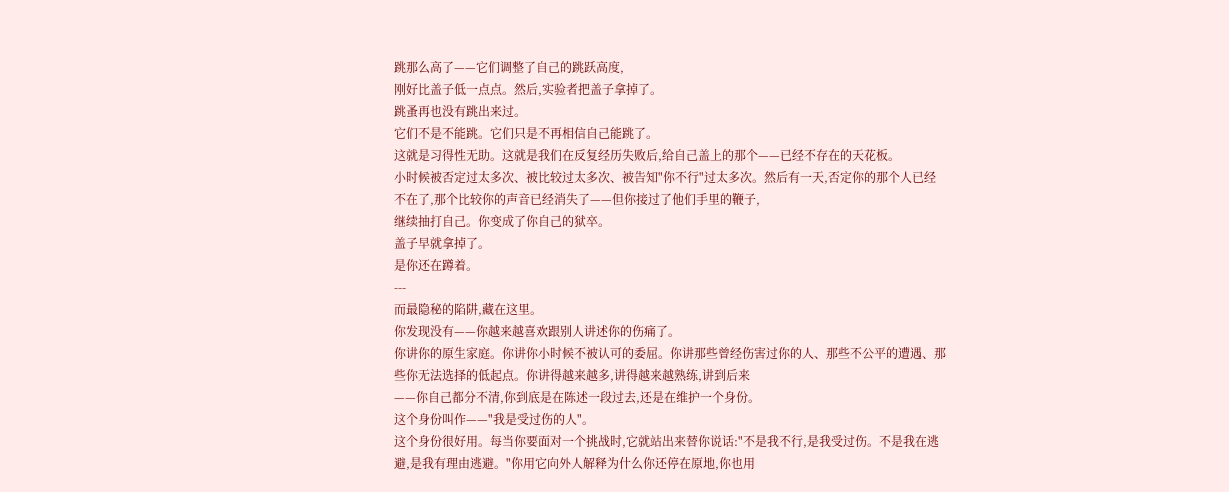跳那么高了——它们调整了自己的跳跃高度,
刚好比盖子低一点点。然后,实验者把盖子拿掉了。
跳蚤再也没有跳出来过。
它们不是不能跳。它们只是不再相信自己能跳了。
这就是习得性无助。这就是我们在反复经历失败后,给自己盖上的那个——已经不存在的天花板。
小时候被否定过太多次、被比较过太多次、被告知"你不行"过太多次。然后有一天,否定你的那个人已经不在了,那个比较你的声音已经消失了——但你接过了他们手里的鞭子,
继续抽打自己。你变成了你自己的狱卒。
盖子早就拿掉了。
是你还在蹲着。
---
而最隐秘的陷阱,藏在这里。
你发现没有——你越来越喜欢跟别人讲述你的伤痛了。
你讲你的原生家庭。你讲你小时候不被认可的委屈。你讲那些曾经伤害过你的人、那些不公平的遭遇、那些你无法选择的低起点。你讲得越来越多,讲得越来越熟练,讲到后来
——你自己都分不清,你到底是在陈述一段过去,还是在维护一个身份。
这个身份叫作——"我是受过伤的人"。
这个身份很好用。每当你要面对一个挑战时,它就站出来替你说话:"不是我不行,是我受过伤。不是我在逃避,是我有理由逃避。"你用它向外人解释为什么你还停在原地,你也用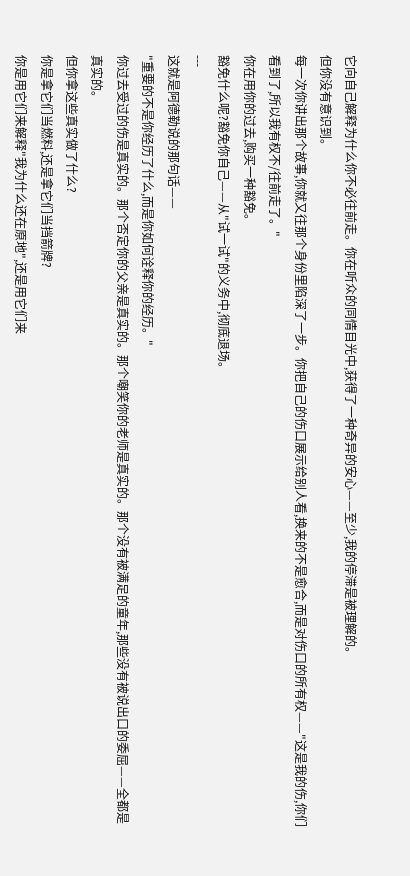它向自己解释为什么你不必往前走。你在听众的同情目光中,获得了一种奇异的安心——至少,我的停滞是被理解的。
但你没有意识到。
每一次你讲出那个故事,你就又往那个身份里陷深了一步。你把自己的伤口展示给别人看,换来的不是愈合,而是对伤口的所有权——"这是我的伤,你们看到了,所以我有权不/往前走了。"
你在用你的过去,购买一种豁免。
豁免什么呢?豁免你自己——从"试一试"的义务中,彻底退场。
---
这就是阿德勒说的那句话——
"重要的不是你经历了什么,而是你如何诠释你的经历。"
你过去受过的伤是真实的。那个否定你的父亲是真实的。那个嘲笑你的老师是真实的。那个没有被满足的童年,那些没有被说出口的委屈——全都是真实的。
但你拿这些真实做了什么?
你是拿它们当燃料,还是拿它们当挡箭牌?
你是用它们来解释"我为什么还在原地",还是用它们来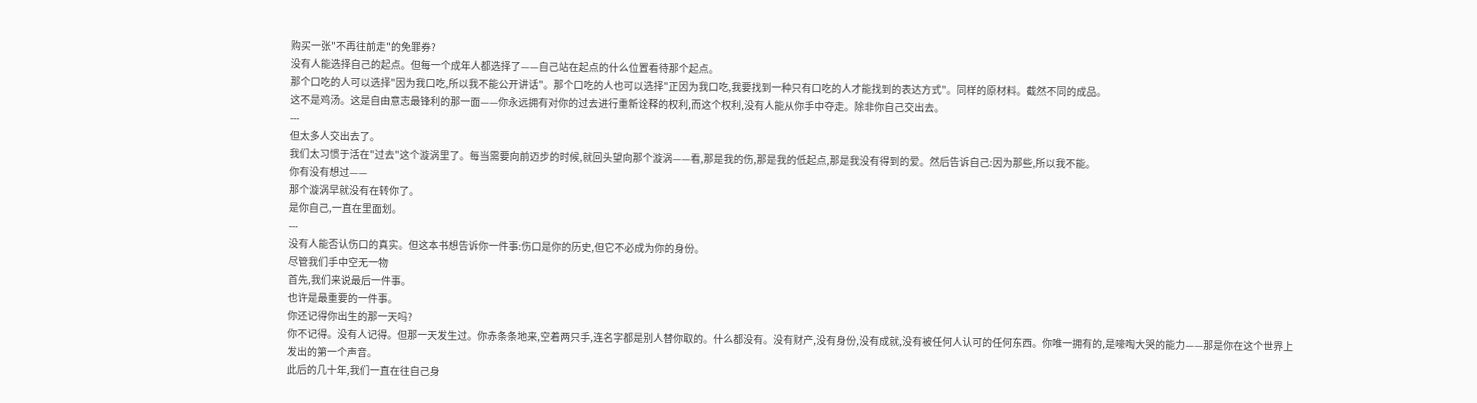购买一张"不再往前走"的免罪券?
没有人能选择自己的起点。但每一个成年人都选择了——自己站在起点的什么位置看待那个起点。
那个口吃的人可以选择"因为我口吃,所以我不能公开讲话"。那个口吃的人也可以选择"正因为我口吃,我要找到一种只有口吃的人才能找到的表达方式"。同样的原材料。截然不同的成品。
这不是鸡汤。这是自由意志最锋利的那一面——你永远拥有对你的过去进行重新诠释的权利,而这个权利,没有人能从你手中夺走。除非你自己交出去。
---
但太多人交出去了。
我们太习惯于活在"过去"这个漩涡里了。每当需要向前迈步的时候,就回头望向那个漩涡——看,那是我的伤,那是我的低起点,那是我没有得到的爱。然后告诉自己:因为那些,所以我不能。
你有没有想过——
那个漩涡早就没有在转你了。
是你自己,一直在里面划。
---
没有人能否认伤口的真实。但这本书想告诉你一件事:伤口是你的历史,但它不必成为你的身份。
尽管我们手中空无一物
首先,我们来说最后一件事。
也许是最重要的一件事。
你还记得你出生的那一天吗?
你不记得。没有人记得。但那一天发生过。你赤条条地来,空着两只手,连名字都是别人替你取的。什么都没有。没有财产,没有身份,没有成就,没有被任何人认可的任何东西。你唯一拥有的,是嚎啕大哭的能力——那是你在这个世界上发出的第一个声音。
此后的几十年,我们一直在往自己身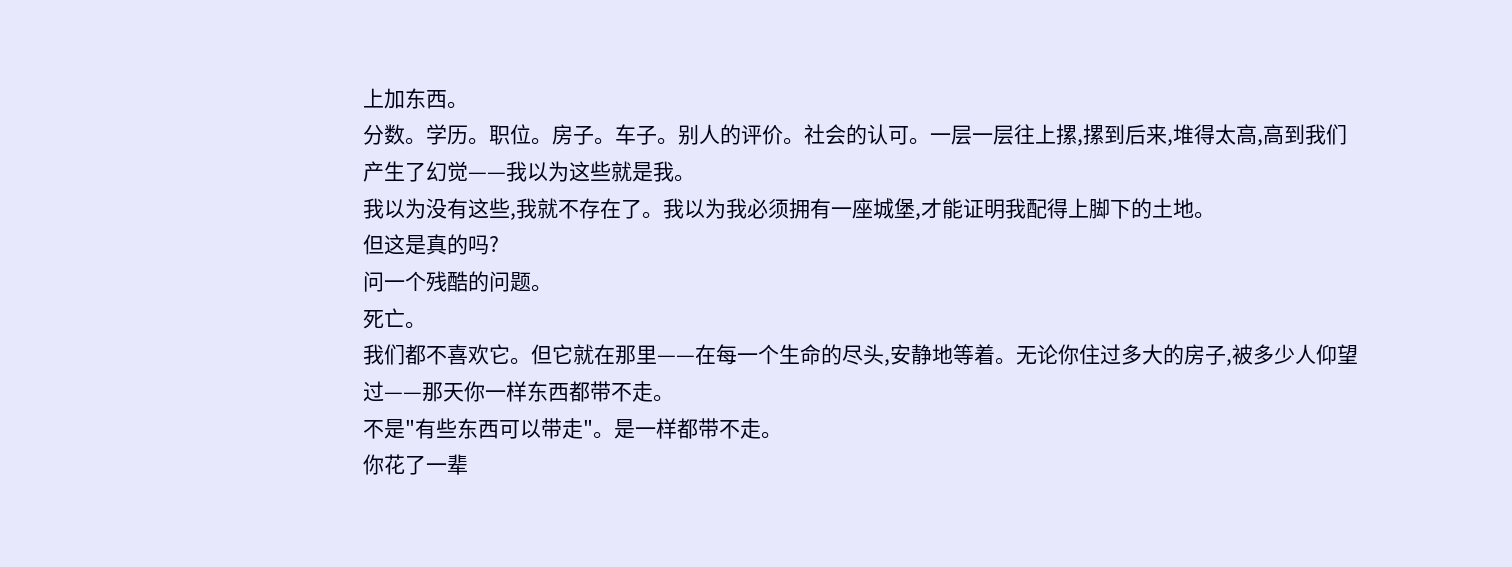上加东西。
分数。学历。职位。房子。车子。别人的评价。社会的认可。一层一层往上摞,摞到后来,堆得太高,高到我们产生了幻觉——我以为这些就是我。
我以为没有这些,我就不存在了。我以为我必须拥有一座城堡,才能证明我配得上脚下的土地。
但这是真的吗?
问一个残酷的问题。
死亡。
我们都不喜欢它。但它就在那里——在每一个生命的尽头,安静地等着。无论你住过多大的房子,被多少人仰望过——那天你一样东西都带不走。
不是"有些东西可以带走"。是一样都带不走。
你花了一辈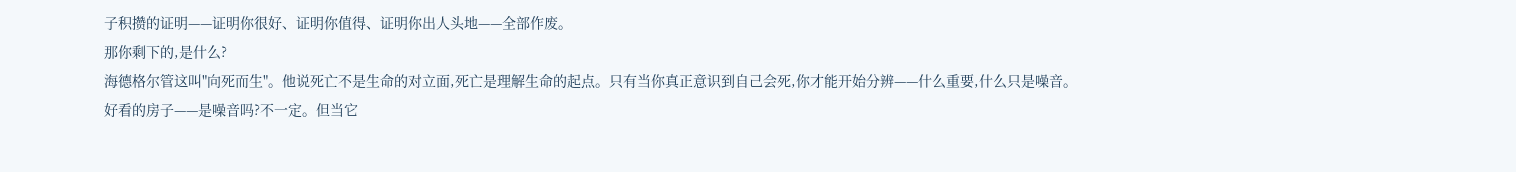子积攒的证明——证明你很好、证明你值得、证明你出人头地——全部作废。
那你剩下的,是什么?
海德格尔管这叫"向死而生"。他说死亡不是生命的对立面,死亡是理解生命的起点。只有当你真正意识到自己会死,你才能开始分辨——什么重要,什么只是噪音。
好看的房子——是噪音吗?不一定。但当它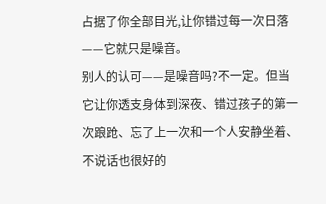占据了你全部目光,让你错过每一次日落——它就只是噪音。
别人的认可——是噪音吗?不一定。但当它让你透支身体到深夜、错过孩子的第一次踉跄、忘了上一次和一个人安静坐着、不说话也很好的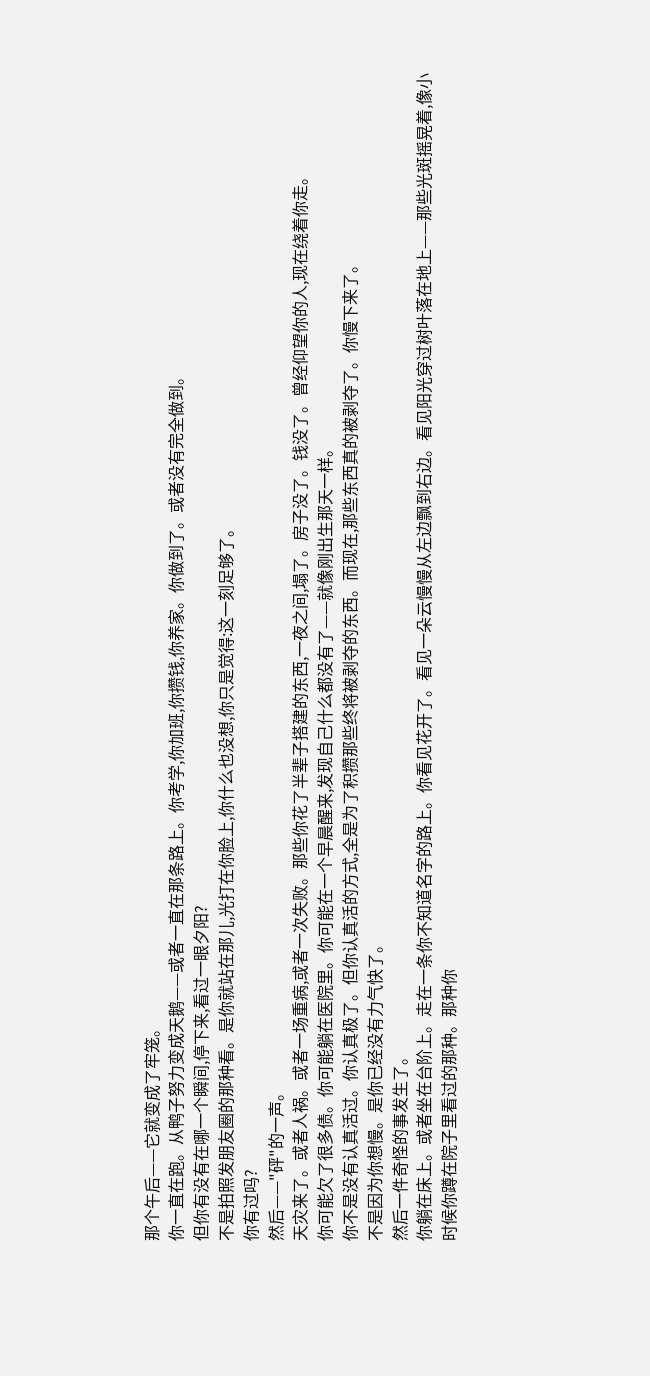那个午后——它就变成了牢笼。
你一直在跑。从鸭子努力变成天鹅——或者一直在那条路上。你考学,你加班,你攒钱,你养家。你做到了。或者没有完全做到。
但你有没有在哪一个瞬间,停下来,看过一眼夕阳?
不是拍照发朋友圈的那种看。是你就站在那儿,光打在你脸上,你什么也没想,你只是觉得:这一刻足够了。
你有过吗?
然后——"砰"的一声。
天灾来了。或者人祸。或者一场重病,或者一次失败。那些你花了半辈子搭建的东西,一夜之间,塌了。房子没了。钱没了。曾经仰望你的人,现在绕着你走。
你可能欠了很多债。你可能躺在医院里。你可能在一个早晨醒来,发现自己什么都没有了——就像刚出生那天一样。
你不是没有认真活过。你认真极了。但你认真活的方式,全是为了积攒那些终将被剥夺的东西。而现在,那些东西真的被剥夺了。你慢下来了。
不是因为你想慢。是你已经没有力气快了。
然后一件奇怪的事发生了。
你躺在床上。或者坐在台阶上。走在一条你不知道名字的路上。你看见花开了。看见一朵云慢慢从左边飘到右边。看见阳光穿过树叶落在地上——那些光斑摇晃着,像小时候你蹲在院子里看过的那种。那种你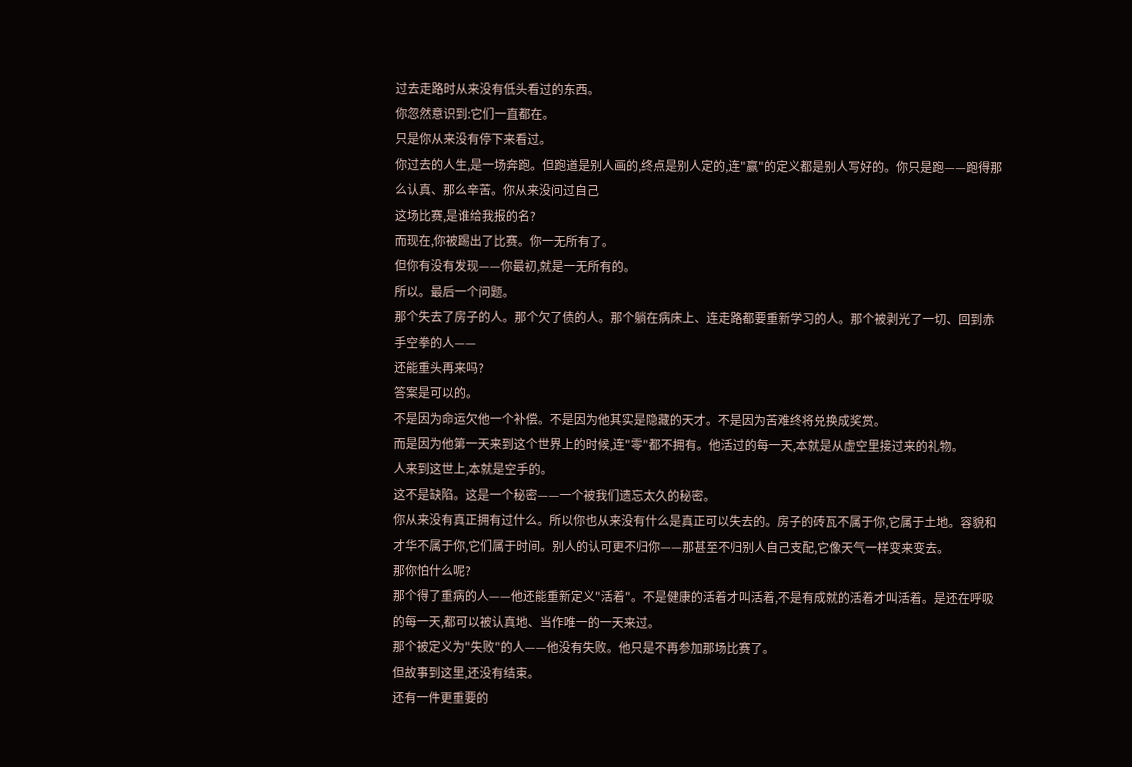过去走路时从来没有低头看过的东西。
你忽然意识到:它们一直都在。
只是你从来没有停下来看过。
你过去的人生,是一场奔跑。但跑道是别人画的,终点是别人定的,连"赢"的定义都是别人写好的。你只是跑——跑得那么认真、那么辛苦。你从来没问过自己
这场比赛,是谁给我报的名?
而现在,你被踢出了比赛。你一无所有了。
但你有没有发现——你最初,就是一无所有的。
所以。最后一个问题。
那个失去了房子的人。那个欠了债的人。那个躺在病床上、连走路都要重新学习的人。那个被剥光了一切、回到赤手空拳的人——
还能重头再来吗?
答案是可以的。
不是因为命运欠他一个补偿。不是因为他其实是隐藏的天才。不是因为苦难终将兑换成奖赏。
而是因为他第一天来到这个世界上的时候,连"零"都不拥有。他活过的每一天,本就是从虚空里接过来的礼物。
人来到这世上,本就是空手的。
这不是缺陷。这是一个秘密——一个被我们遗忘太久的秘密。
你从来没有真正拥有过什么。所以你也从来没有什么是真正可以失去的。房子的砖瓦不属于你,它属于土地。容貌和才华不属于你,它们属于时间。别人的认可更不归你——那甚至不归别人自己支配,它像天气一样变来变去。
那你怕什么呢?
那个得了重病的人——他还能重新定义"活着"。不是健康的活着才叫活着,不是有成就的活着才叫活着。是还在呼吸的每一天,都可以被认真地、当作唯一的一天来过。
那个被定义为"失败"的人——他没有失败。他只是不再参加那场比赛了。
但故事到这里,还没有结束。
还有一件更重要的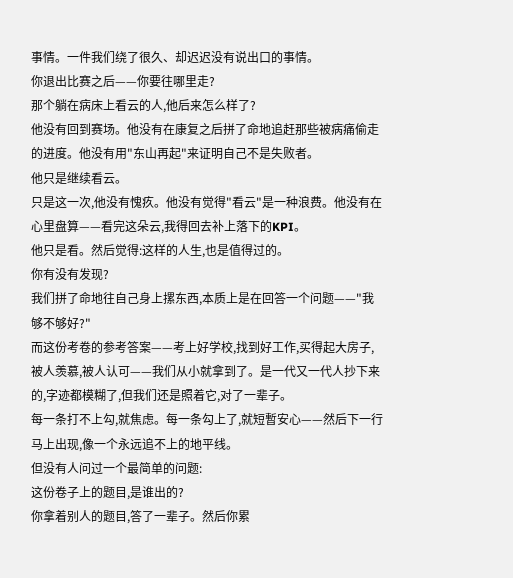事情。一件我们绕了很久、却迟迟没有说出口的事情。
你退出比赛之后——你要往哪里走?
那个躺在病床上看云的人,他后来怎么样了?
他没有回到赛场。他没有在康复之后拼了命地追赶那些被病痛偷走的进度。他没有用"东山再起"来证明自己不是失败者。
他只是继续看云。
只是这一次,他没有愧疚。他没有觉得"看云"是一种浪费。他没有在心里盘算——看完这朵云,我得回去补上落下的KPI。
他只是看。然后觉得:这样的人生,也是值得过的。
你有没有发现?
我们拼了命地往自己身上摞东西,本质上是在回答一个问题——"我够不够好?"
而这份考卷的参考答案——考上好学校,找到好工作,买得起大房子,被人羡慕,被人认可——我们从小就拿到了。是一代又一代人抄下来的,字迹都模糊了,但我们还是照着它,对了一辈子。
每一条打不上勾,就焦虑。每一条勾上了,就短暫安心——然后下一行马上出现,像一个永远追不上的地平线。
但没有人问过一个最简单的问题:
这份卷子上的题目,是谁出的?
你拿着别人的题目,答了一辈子。然后你累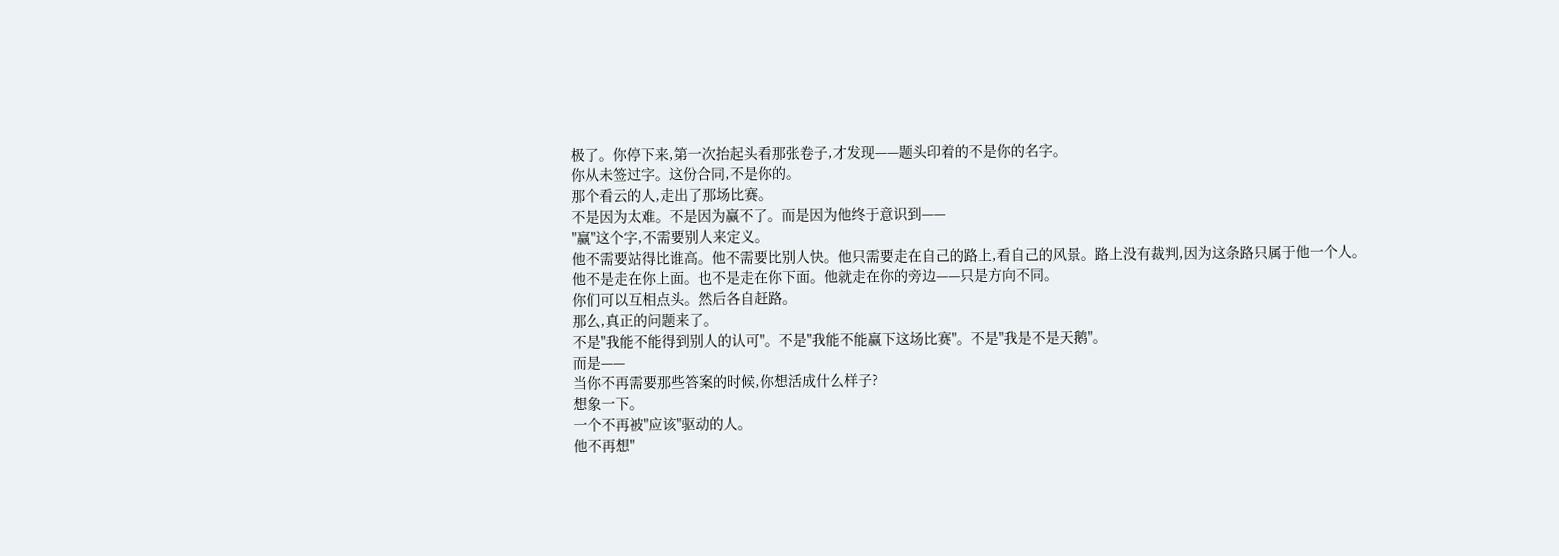极了。你停下来,第一次抬起头看那张卷子,才发现——题头印着的不是你的名字。
你从未签过字。这份合同,不是你的。
那个看云的人,走出了那场比赛。
不是因为太难。不是因为赢不了。而是因为他终于意识到——
"赢"这个字,不需要别人来定义。
他不需要站得比谁高。他不需要比别人快。他只需要走在自己的路上,看自己的风景。路上没有裁判,因为这条路只属于他一个人。
他不是走在你上面。也不是走在你下面。他就走在你的旁边——只是方向不同。
你们可以互相点头。然后各自赶路。
那么,真正的问题来了。
不是"我能不能得到别人的认可"。不是"我能不能赢下这场比赛"。不是"我是不是天鹅"。
而是——
当你不再需要那些答案的时候,你想活成什么样子?
想象一下。
一个不再被"应该"驱动的人。
他不再想"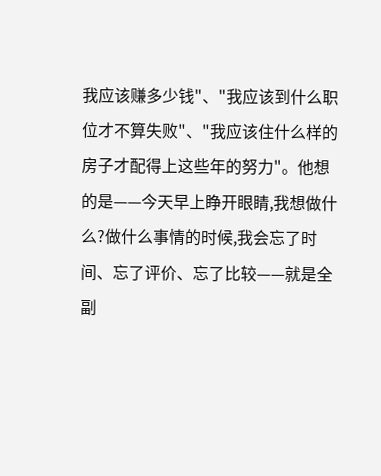我应该赚多少钱"、"我应该到什么职位才不算失败"、"我应该住什么样的房子才配得上这些年的努力"。他想的是——今天早上睁开眼睛,我想做什么?做什么事情的时候,我会忘了时间、忘了评价、忘了比较——就是全副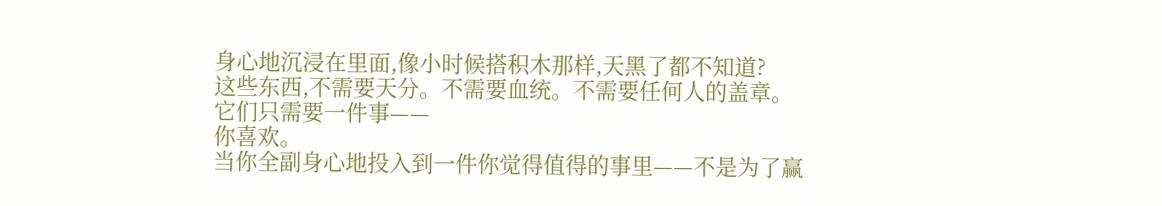身心地沉浸在里面,像小时候搭积木那样,天黑了都不知道?
这些东西,不需要天分。不需要血统。不需要任何人的盖章。
它们只需要一件事——
你喜欢。
当你全副身心地投入到一件你觉得值得的事里——不是为了赢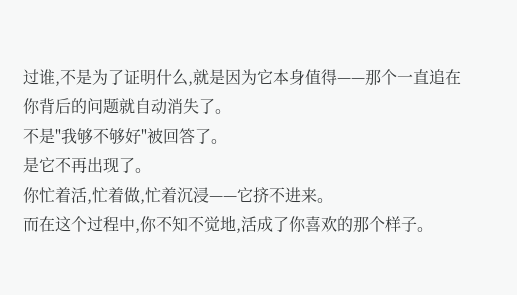过谁,不是为了证明什么,就是因为它本身值得——那个一直追在你背后的问题就自动消失了。
不是"我够不够好"被回答了。
是它不再出现了。
你忙着活,忙着做,忙着沉浸——它挤不进来。
而在这个过程中,你不知不觉地,活成了你喜欢的那个样子。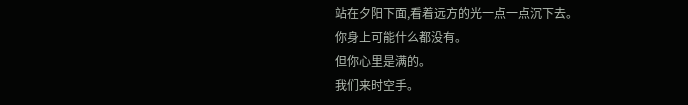站在夕阳下面,看着远方的光一点一点沉下去。
你身上可能什么都没有。
但你心里是满的。
我们来时空手。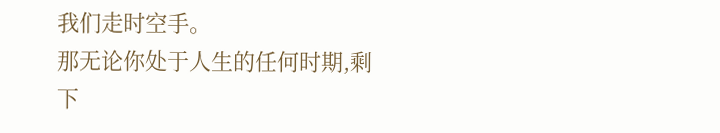我们走时空手。
那无论你处于人生的任何时期,剩下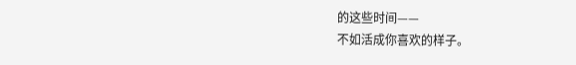的这些时间——
不如活成你喜欢的样子。